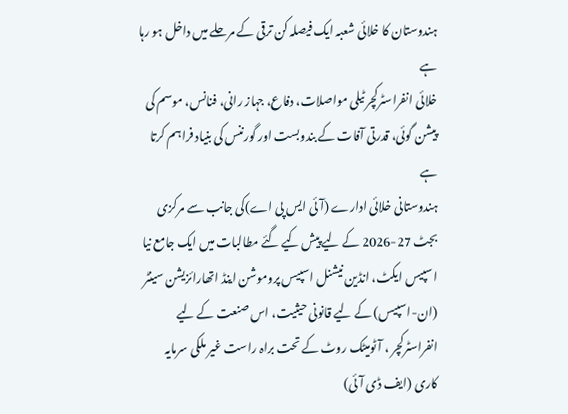ہندوستان کا خلائی شعبہ ایک فیصلہ کن ترقی کے مرحلے میں داخل ہو رہا ہے
خلائی انفراسٹرکچر ٹیلی مواصلات، دفاع، جہاز رانی، فنانس، موسم کی پیشن گوئی، قدرتی آفات کے بندوبست اور گورننس کی بنیاد فراہم کرتا ہے
ہندوستانی خلائی ادارے (آئی ایس پی اے)کی جانب سے مرکزی بجٹ 27-2026 کے لیے پیش کیے گئے مطالبات میں ایک جامع نیا اسپیس ایکٹ، انڈین نیشنل اسپیس پروموشن اینڈ اتھارائزیشن سینٹر (ان-اسپیس) کے لیے قانونی حیثیت، اس صنعت کے لیے انفراسٹرکچر ، آٹومیٹک روٹ کے تحت براہ راست غیر ملکی سرمایہ کاری (ایف ڈی آئی)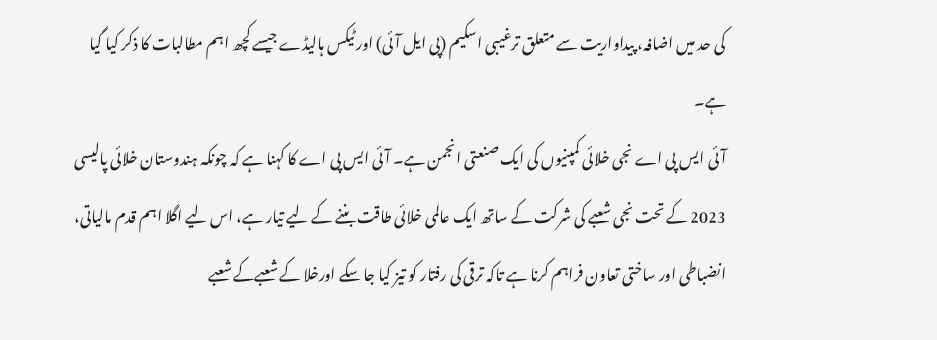کی حد میں اضافہ، پیداواریت سے متعلق ترغیبی اسکیم (پی ایل آئی) اور ٹیکس ہالیڈے جیسے کچھ اہم مطالبات کا ذکر کیا گیا ہے۔
آئی ایس پی اے نجی خلائی کمپنیوں کی ایک صنعتی انجمن ہے۔ آئی ایس پی اے کا کہنا ہے کہ چونکہ ہندوستان خلائی پالیسی 2023 کے تحت نجی شعبے کی شرکت کے ساتھ ایک عالمی خلائی طاقت بننے کے لیے تیار ہے، اس لیے اگلا اہم قدم مالیاتی، انضباطی اور ساختی تعاون فراہم کرنا ہے تاکہ ترقی کی رفتار کو تیز کیا جا سکے اورخلا کے شعبےکے شعبے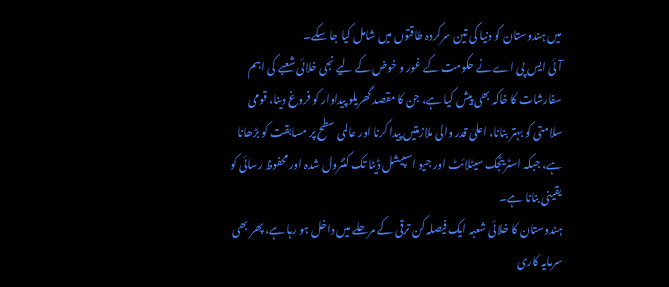میں ہندوستان کو دنیا کی تین سرکردہ طاقتوں میں شامل کیا جا سکے۔
آئی ایس پی اے نے حکومت کے غور و خوض کے لیے نجی خلائی شعبے کی اہم سفارشات کا خاکہ بھی پیش کیا ہے، جن کا مقصد گھریلو پیداوار کو فروغ دینا، قومی سلامتی کو بہتر بنانا، اعلیٰ قدر والی ملازمتیں پیدا کرنا اور عالمی سطح پر مسابقت کو بڑھانا ہے، جبکہ اسٹریٹجک سیٹلائٹ اور جیو اسپیشل ڈیٹا تک کنٹرول شدہ اور محفوظ رسائی کو یقینی بنانا ہے۔
ہندوستان کا خلائی شعبہ ایک فیصلہ کن ترقی کے مرحلے میں داخل ہو رہا ہے، پھر بھی سرمایہ کاری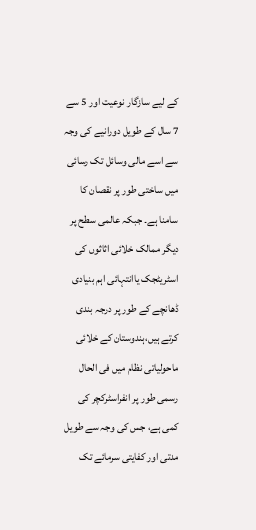کے لیے سازگار نوعیت اور 5 سے 7 سال کے طویل دورانیے کی وجہ سے اسے مالی وسائل تک رسائی میں ساختی طور پر نقصان کا سامنا ہے۔ جبکہ عالمی سطح پر دیگر ممالک خلائی اثاثوں کی اسٹریٹجک یاانتہائی اہم بنیادی ڈھانچے کے طور پر درجہ بندی کرتے ہیں،ہندوستان کے خلائی ماحولیاتی نظام میں فی الحال رسمی طور پر انفراسٹرکچر کی کمی ہے، جس کی وجہ سے طویل مدتی اور کفایتی سرمائے تک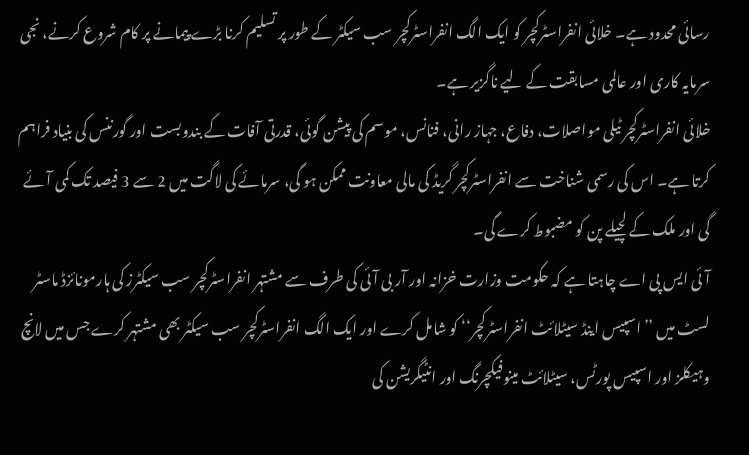رسائی محدود ہے۔ خلائی انفراسٹرکچر کو ایک الگ انفراسٹرکچر سب سیکٹر کے طور پر تسلیم کرنا بڑے پیمانے پر کام شروع کرنے، نجی سرمایہ کاری اور عالمی مسابقت کے لیے ناگزیر ہے۔
خلائی انفراسٹرکچر ٹیلی مواصلات، دفاع، جہاز رانی، فنانس، موسم کی پیشن گوئی، قدرتی آفات کے بندوبست اور گورننس کی بنیاد فراہم کرتا ہے۔ اس کی رسمی شناخت سے انفراسٹرکچر گریڈ کی مالی معاونت ممکن ہو گی، سرمائے کی لاگت میں 2 سے 3 فیصد تک کمی آئے گی اور ملک کے لچیلے پن کو مضبوط کرے گی۔
آئی ایس پی اے چاہتا ہے کہ حکومت وزارت خزانہ اور آر بی آئی کی طرف سے مشتہر انفراسٹرکچر سب سیکٹرز کی ہارمونائزڈ ماسٹر لسٹ میں ’’اسپیس اینڈ سیٹلائٹ انفراسٹرکچر‘‘ کو شامل کرے اور ایک الگ انفراسٹرکچر سب سیکٹر بھی مشتہر کرے جس میں لانچ وہیکلز اور اسپیس پورٹس، سیٹلائٹ مینوفیکچرنگ اور انٹیگریشن کی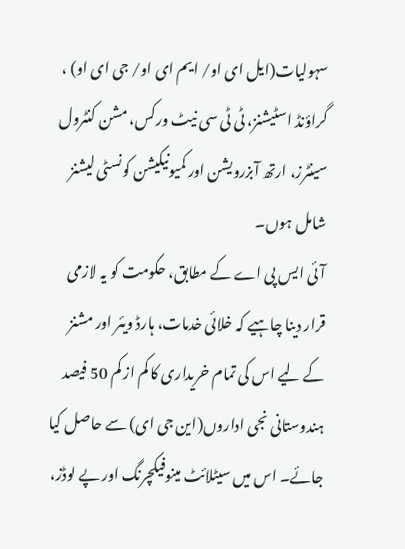سہولیات(ایل ای او/ ایم ای او/ جی ای او) ، گراؤنڈ اسٹیشنز، ٹی ٹی سی نیٹ ورکس، مشن کنٹرول سینٹرز، ارتھ آبزرویشن اور کمیونیکیشن کونسٹی لیشنز شامل ہوں۔
آئی ایس پی اے کے مطابق، حکومت کو یہ لازمی قرار دینا چاہیے کہ خلائی خدمات، ہارڈ ویئر اور مشنز کے لیے اس کی تمام خریداری کا کم از کم 50 فیصد ہندوستانی نجی اداروں(این جی ای) سے حاصل کیا جائے۔ اس میں سیٹلائٹ مینوفیکچرنگ اور پے لوڈز،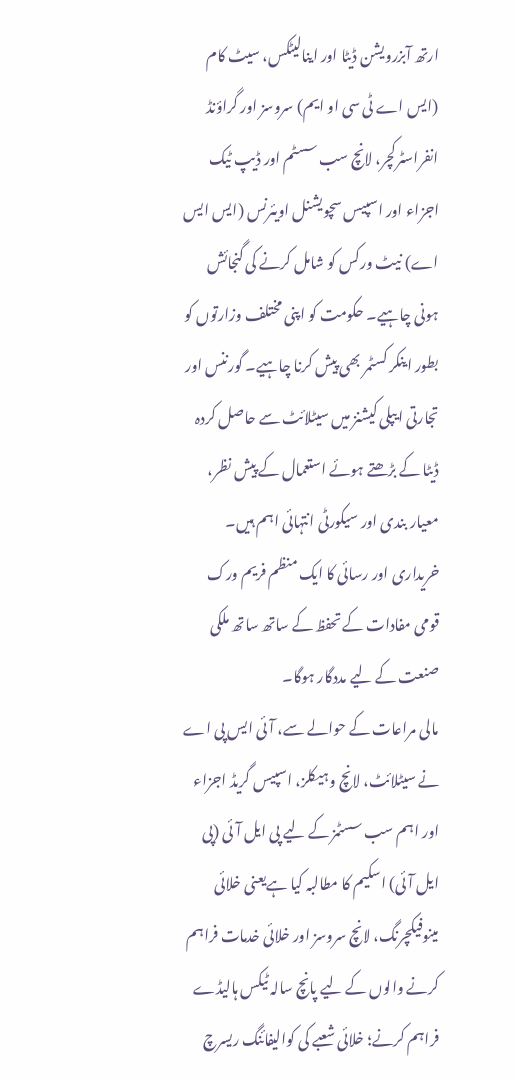ارتھ آبزرویشن ڈیٹا اور اینالیٹکس، سیٹ کام (ایس اے ٹی سی او ایم) سروسز اور گراؤنڈ انفراسٹرکچر، لانچ سب سسٹم اور ڈیپ ٹیک اجزاء اور اسپیس سچویشنل اویئرنس (ایس ایس اے) نیٹ ورکس کو شامل کرنے کی گنجائش ہونی چاہیے۔ حکومت کو اپنی مختلف وزارتوں کو بطور اینکر کسٹمر بھی پیش کرنا چاہیے۔ گورننس اور تجارتی ایپلی کیشنز میں سیٹلائٹ سے حاصل کردہ ڈیٹا کے بڑھتے ہوئے استعمال کے پیش نظر، معیار بندی اور سیکورٹی انتہائی اہم ہیں۔ خریداری اور رسائی کا ایک منظم فریم ورک قومی مفادات کے تحفظ کے ساتھ ساتھ ملکی صنعت کے لیے مددگار ہوگا۔
مالی مراعات کے حوالے سے، آئی ایس پی اے نے سیٹلائٹ، لانچ وہیکلز، اسپیس گریڈ اجزاء اور اہم سب سسٹمز کے لیے پی ایل آئی (پی ایل آئی) اسکیم کا مطالبہ کیا ہےیعنی خلائی مینوفیکچرنگ، لانچ سروسز اور خلائی خدمات فراہم کرنے والوں کے لیے پانچ سالہ ٹیکس ہالیڈے فراہم کرنے؛ خلائی شعبے کی کوالیفائنگ ریسرچ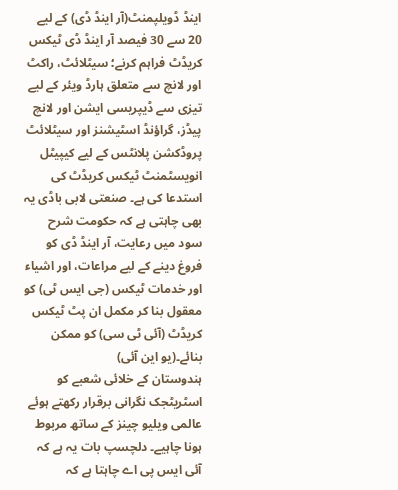اینڈ ڈویلپمنٹ(آر اینڈ ڈی) کے لیے 20 سے 30 فیصد آر اینڈ ڈی ٹیکس کریڈٹ فراہم کرنے؛ سیٹلائٹ، راکٹ اور لانچ سے متعلق ہارڈ ویئر کے لیے تیزی سے ڈیپریسی ایشن اور لانچ پیڈز، گراؤنڈ اسٹیشنز اور سیٹلائٹ پروڈکشن پلانٹس کے لیے کیپیٹل انویسٹمنٹ ٹیکس کریڈٹ کی استدعا کی ہے۔ صنعتی لابی باڈی یہ بھی چاہتی ہے کہ حکومت شرح سود میں رعایت، آر اینڈ ڈی کو فروغ دینے کے لیے مراعات، اور اشیاء اور خدمات ٹیکس (جی ایس ٹی) کو معقول بنا کر مکمل ان پٹ ٹیکس کریڈٹ (آئی ٹی سی) کو ممکن بنائے۔(یو این آئی)
ہندوستان کے خلائی شعبے کو اسٹریٹجک نگرانی برقرار رکھتے ہوئے عالمی ویلیو چینز کے ساتھ مربوط ہونا چاہیے۔ دلچسپ بات یہ ہے کہ آئی ایس پی اے چاہتا ہے کہ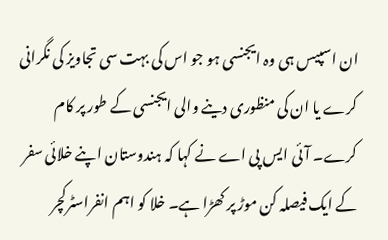ان اسپیس ہی وہ ایجنسی ہو جو اس کی بہت سی تجاویز کی نگرانی کرے یا ان کی منظوری دینے والی ایجنسی کے طور پر کام کرے۔ آئی ایس پی اے نے کہا کہ ہندوستان اپنے خلائی سفر کے ایک فیصلہ کن موڑ پر کھڑا ہے۔ خلا کو اہم انفراسٹرکچر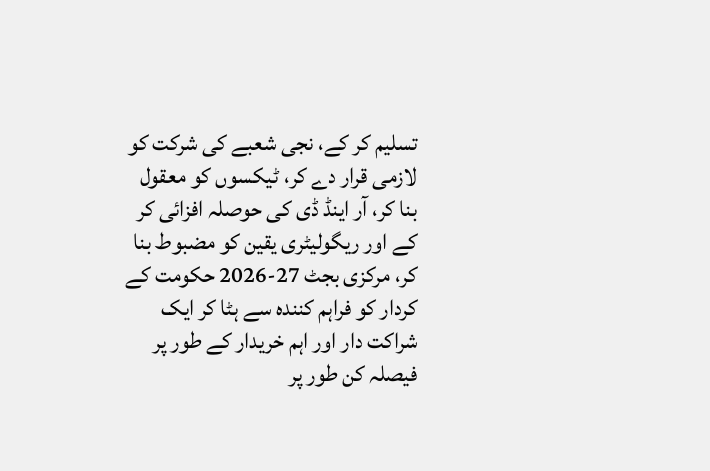تسلیم کر کے، نجی شعبے کی شرکت کو لازمی قرار دے کر، ٹیکسوں کو معقول بنا کر، آر اینڈ ڈی کی حوصلہ افزائی کر کے اور ریگولیٹری یقین کو مضبوط بنا کر، مرکزی بجٹ 27-2026 حکومت کے کردار کو فراہم کنندہ سے ہٹا کر ایک شراکت دار اور اہم خریدار کے طور پر فیصلہ کن طور پر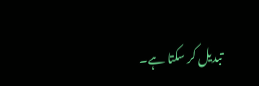تبدیل کر سکتا ہے۔